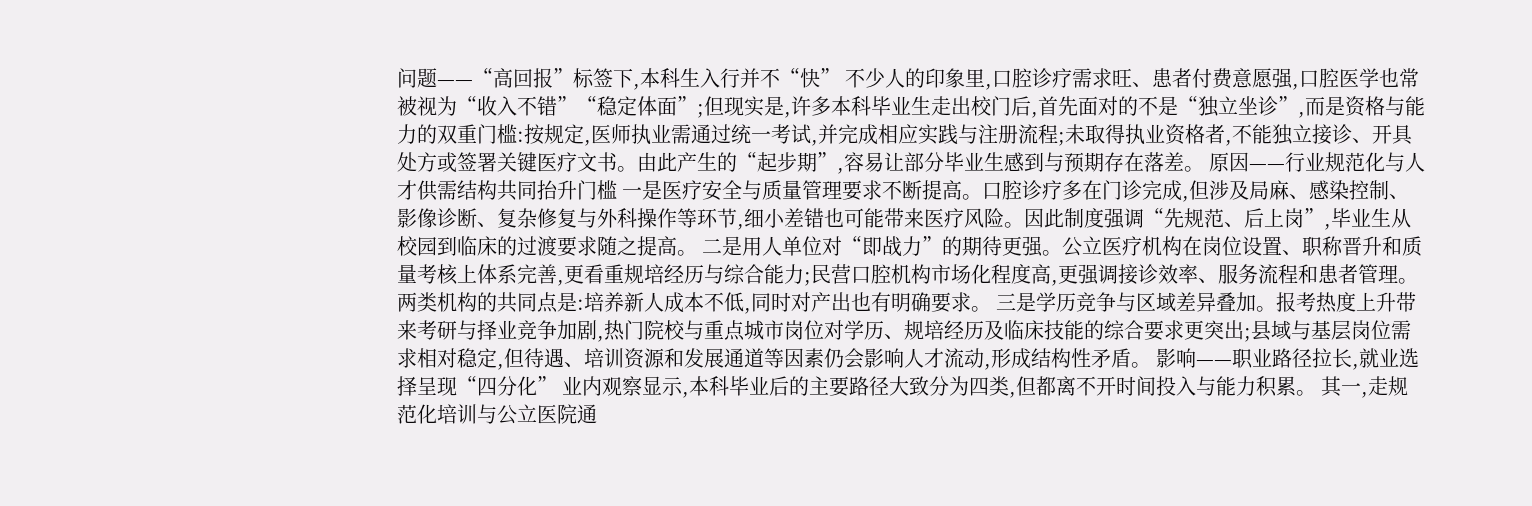问题——“高回报”标签下,本科生入行并不“快” 不少人的印象里,口腔诊疗需求旺、患者付费意愿强,口腔医学也常被视为“收入不错”“稳定体面”;但现实是,许多本科毕业生走出校门后,首先面对的不是“独立坐诊”,而是资格与能力的双重门槛:按规定,医师执业需通过统一考试,并完成相应实践与注册流程;未取得执业资格者,不能独立接诊、开具处方或签署关键医疗文书。由此产生的“起步期”,容易让部分毕业生感到与预期存在落差。 原因——行业规范化与人才供需结构共同抬升门槛 一是医疗安全与质量管理要求不断提高。口腔诊疗多在门诊完成,但涉及局麻、感染控制、影像诊断、复杂修复与外科操作等环节,细小差错也可能带来医疗风险。因此制度强调“先规范、后上岗”,毕业生从校园到临床的过渡要求随之提高。 二是用人单位对“即战力”的期待更强。公立医疗机构在岗位设置、职称晋升和质量考核上体系完善,更看重规培经历与综合能力;民营口腔机构市场化程度高,更强调接诊效率、服务流程和患者管理。两类机构的共同点是:培养新人成本不低,同时对产出也有明确要求。 三是学历竞争与区域差异叠加。报考热度上升带来考研与择业竞争加剧,热门院校与重点城市岗位对学历、规培经历及临床技能的综合要求更突出;县域与基层岗位需求相对稳定,但待遇、培训资源和发展通道等因素仍会影响人才流动,形成结构性矛盾。 影响——职业路径拉长,就业选择呈现“四分化” 业内观察显示,本科毕业后的主要路径大致分为四类,但都离不开时间投入与能力积累。 其一,走规范化培训与公立医院通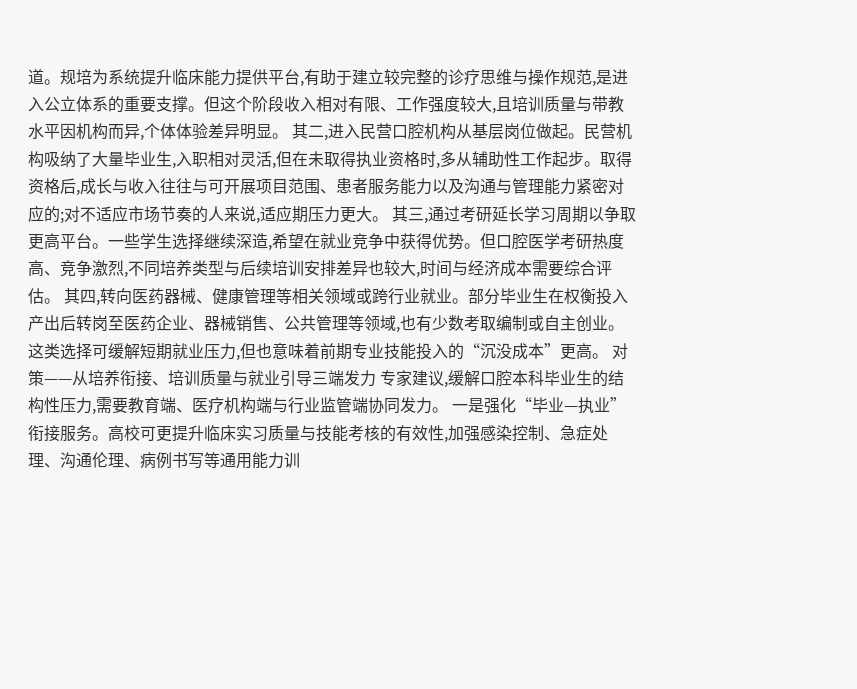道。规培为系统提升临床能力提供平台,有助于建立较完整的诊疗思维与操作规范,是进入公立体系的重要支撑。但这个阶段收入相对有限、工作强度较大,且培训质量与带教水平因机构而异,个体体验差异明显。 其二,进入民营口腔机构从基层岗位做起。民营机构吸纳了大量毕业生,入职相对灵活,但在未取得执业资格时,多从辅助性工作起步。取得资格后,成长与收入往往与可开展项目范围、患者服务能力以及沟通与管理能力紧密对应的;对不适应市场节奏的人来说,适应期压力更大。 其三,通过考研延长学习周期以争取更高平台。一些学生选择继续深造,希望在就业竞争中获得优势。但口腔医学考研热度高、竞争激烈,不同培养类型与后续培训安排差异也较大,时间与经济成本需要综合评估。 其四,转向医药器械、健康管理等相关领域或跨行业就业。部分毕业生在权衡投入产出后转岗至医药企业、器械销售、公共管理等领域,也有少数考取编制或自主创业。这类选择可缓解短期就业压力,但也意味着前期专业技能投入的“沉没成本”更高。 对策——从培养衔接、培训质量与就业引导三端发力 专家建议,缓解口腔本科毕业生的结构性压力,需要教育端、医疗机构端与行业监管端协同发力。 一是强化“毕业—执业”衔接服务。高校可更提升临床实习质量与技能考核的有效性,加强感染控制、急症处理、沟通伦理、病例书写等通用能力训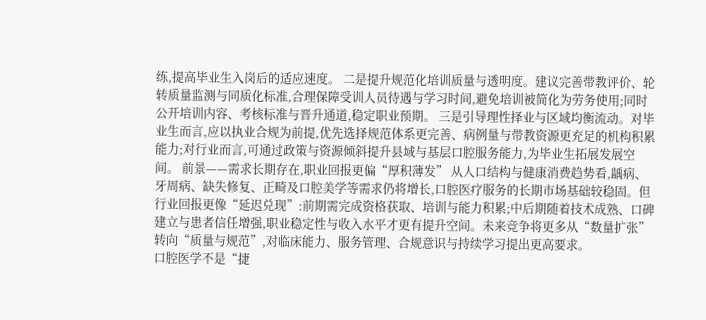练,提高毕业生入岗后的适应速度。 二是提升规范化培训质量与透明度。建议完善带教评价、轮转质量监测与同质化标准,合理保障受训人员待遇与学习时间,避免培训被简化为劳务使用;同时公开培训内容、考核标准与晋升通道,稳定职业预期。 三是引导理性择业与区域均衡流动。对毕业生而言,应以执业合规为前提,优先选择规范体系更完善、病例量与带教资源更充足的机构积累能力;对行业而言,可通过政策与资源倾斜提升县域与基层口腔服务能力,为毕业生拓展发展空间。 前景——需求长期存在,职业回报更偏“厚积薄发” 从人口结构与健康消费趋势看,龋病、牙周病、缺失修复、正畸及口腔美学等需求仍将增长,口腔医疗服务的长期市场基础较稳固。但行业回报更像“延迟兑现”:前期需完成资格获取、培训与能力积累;中后期随着技术成熟、口碑建立与患者信任增强,职业稳定性与收入水平才更有提升空间。未来竞争将更多从“数量扩张”转向“质量与规范”,对临床能力、服务管理、合规意识与持续学习提出更高要求。
口腔医学不是“捷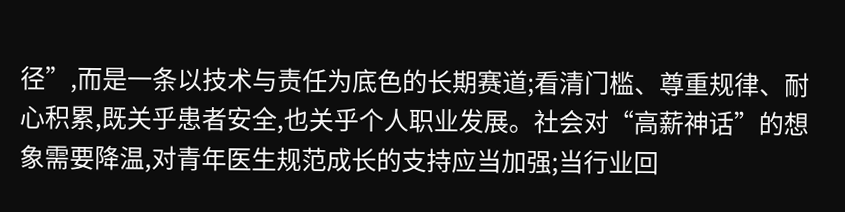径”,而是一条以技术与责任为底色的长期赛道;看清门槛、尊重规律、耐心积累,既关乎患者安全,也关乎个人职业发展。社会对“高薪神话”的想象需要降温,对青年医生规范成长的支持应当加强;当行业回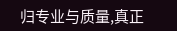归专业与质量,真正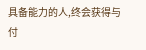具备能力的人,终会获得与付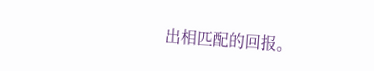出相匹配的回报。